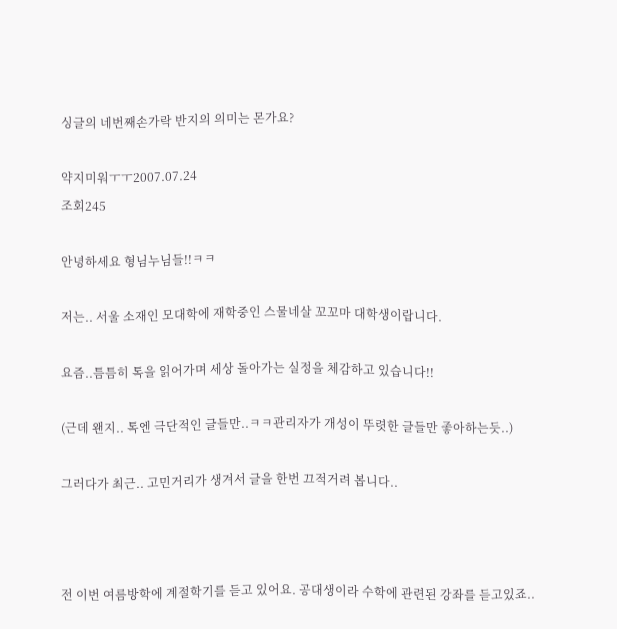싱글의 네번째손가락 반지의 의미는 몬가요?

약지미워ㅜㅜ2007.07.24
조회245

안녕하세요 형님누님들!!ㅋㅋ

저는.. 서울 소재인 모대학에 재학중인 스물네살 꼬꼬마 대학생이랍니다.

요즘..틈틈히 톡을 읽어가며 세상 돌아가는 실정을 체감하고 있습니다!!

(근데 왠지.. 톡엔 극단적인 글들만..ㅋㅋ관리자가 개성이 뚜렷한 글들만 좋아하는듯..)

그러다가 최근.. 고민거리가 생겨서 글을 한번 끄적거려 봅니다..



전 이번 여름방학에 계절학기를 듣고 있어요. 공대생이라 수학에 관련된 강좌를 듣고있죠..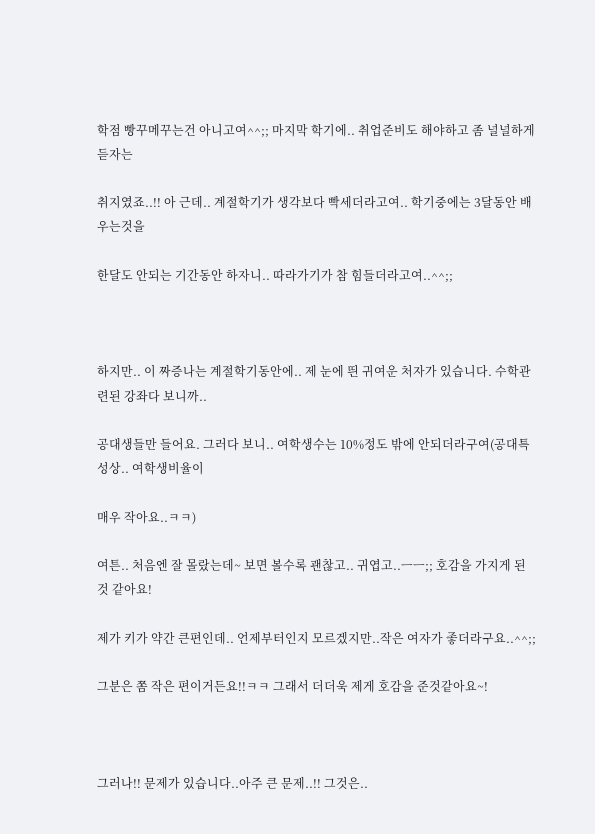학점 빵꾸메꾸는건 아니고여^^;; 마지막 학기에.. 취업준비도 해야하고 좀 널널하게 듣자는

취지였죠..!! 아 근데.. 계절학기가 생각보다 빡세더라고여.. 학기중에는 3달동안 배우는것을

한달도 안되는 기간동안 하자니.. 따라가기가 참 힘들더라고여..^^;;



하지만.. 이 짜증나는 계절학기동안에.. 제 눈에 띈 귀여운 처자가 있습니다. 수학관련된 강좌다 보니까..

공대생들만 들어요. 그러다 보니.. 여학생수는 10%정도 밖에 안되더라구여(공대특성상.. 여학생비율이

매우 작아요..ㅋㅋ)

여튼.. 처음엔 잘 몰랐는데~ 보면 볼수록 괜찮고.. 귀엽고..ㅡㅡ;; 호감을 가지게 된 것 같아요!

제가 키가 약간 큰편인데.. 언제부터인지 모르겠지만..작은 여자가 좋더라구요..^^;;

그분은 쫌 작은 편이거든요!!ㅋㅋ 그래서 더더욱 제게 호감을 준것같아요~!



그러나!! 문제가 있습니다..아주 큰 문제..!! 그것은..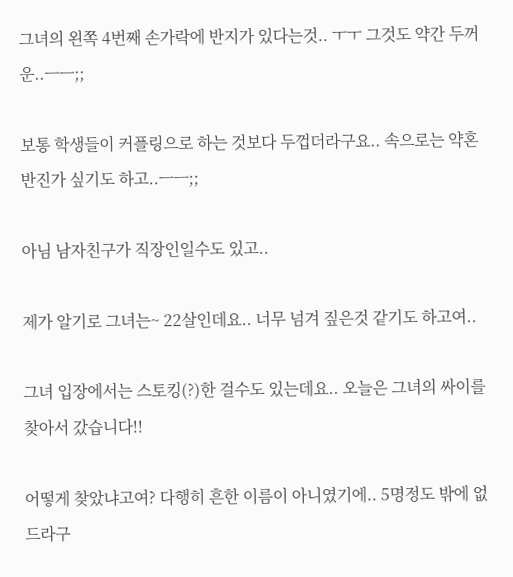그녀의 왼쪽 4번째 손가락에 반지가 있다는것.. ㅜㅜ 그것도 약간 두꺼운..ㅡㅡ;;

보통 학생들이 커플링으로 하는 것보다 두껍더라구요.. 속으로는 약혼반진가 싶기도 하고..ㅡㅡ;;

아님 남자친구가 직장인일수도 있고..

제가 알기로 그녀는~ 22살인데요.. 너무 넘겨 짚은것 같기도 하고여..

그녀 입장에서는 스토킹(?)한 걸수도 있는데요.. 오늘은 그녀의 싸이를 찾아서 갔습니다!!

어떻게 찾았냐고여? 다행히 흔한 이름이 아니였기에.. 5명정도 밖에 없드라구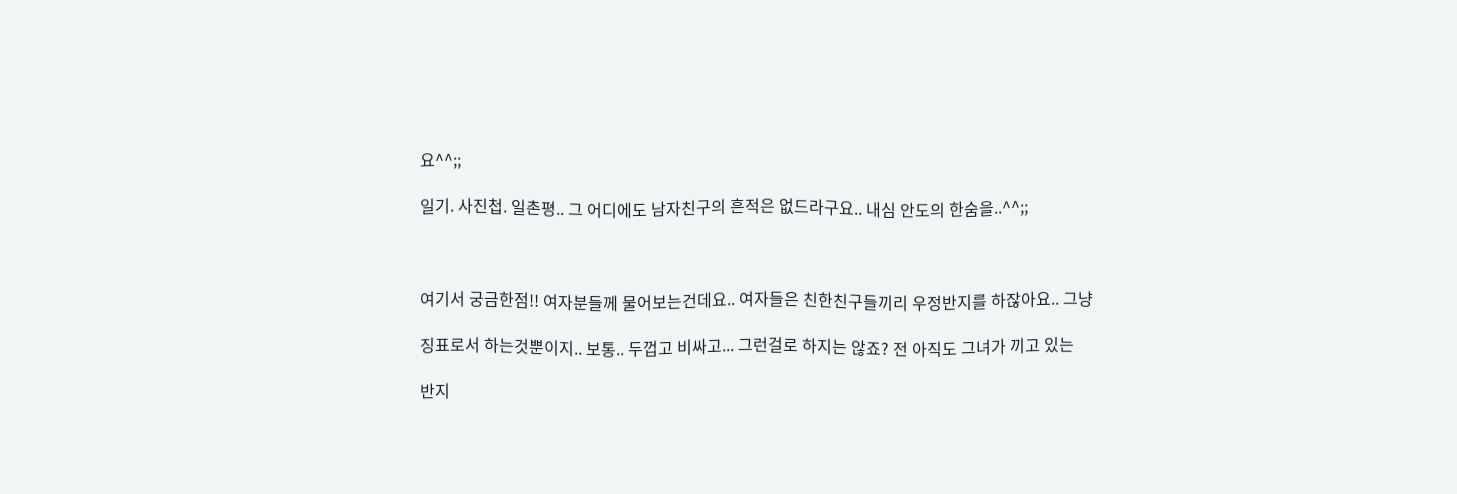요^^;;

일기. 사진첩. 일촌평.. 그 어디에도 남자친구의 흔적은 없드라구요.. 내심 안도의 한숨을..^^;;



여기서 궁금한점!! 여자분들께 물어보는건데요.. 여자들은 친한친구들끼리 우정반지를 하잖아요.. 그냥

징표로서 하는것뿐이지.. 보통.. 두껍고 비싸고... 그런걸로 하지는 않죠? 전 아직도 그녀가 끼고 있는

반지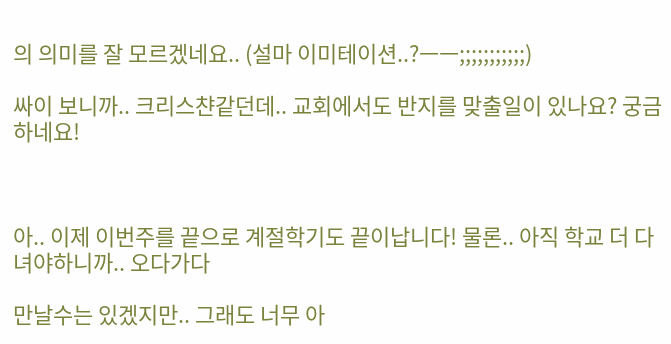의 의미를 잘 모르겠네요.. (설마 이미테이션..?ㅡㅡ;;;;;;;;;;;)

싸이 보니까.. 크리스챤같던데.. 교회에서도 반지를 맞출일이 있나요? 궁금하네요!



아.. 이제 이번주를 끝으로 계절학기도 끝이납니다! 물론.. 아직 학교 더 다녀야하니까.. 오다가다

만날수는 있겠지만.. 그래도 너무 아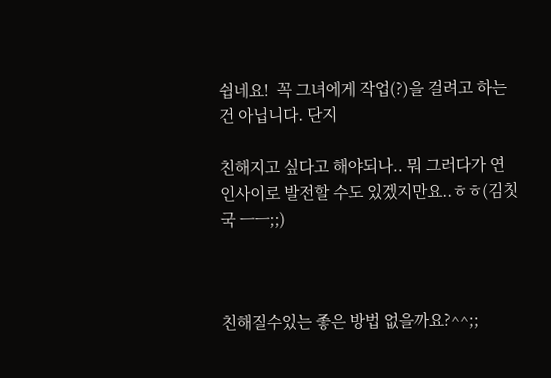쉽네요!  꼭 그녀에게 작업(?)을 걸려고 하는건 아닙니다. 단지

친해지고 싶다고 해야되나.. 뭐 그러다가 연인사이로 발전할 수도 있겠지만요..ㅎㅎ(김칫국 ㅡㅡ;;)



친해질수있는 좋은 방법 없을까요?^^;;